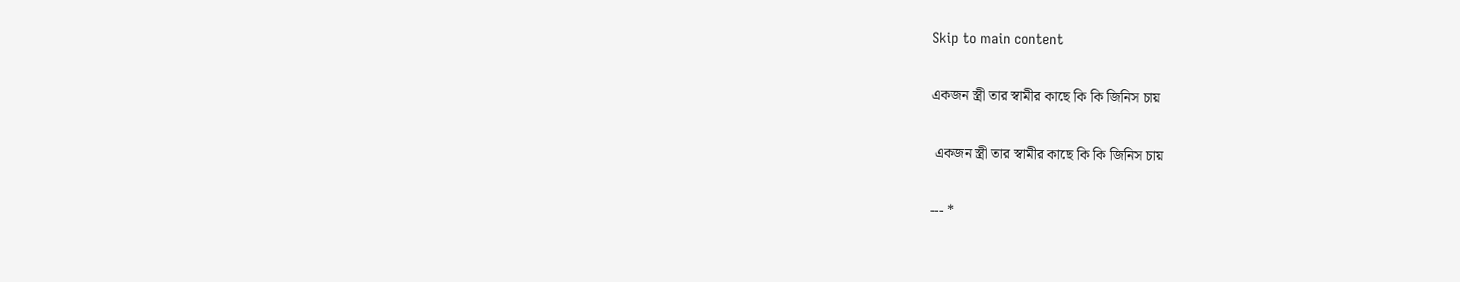Skip to main content

একজন স্ত্রী তার স্বামীর কাছে কি কি জিনিস চায়

 একজন স্ত্রী তার স্বামীর কাছে কি কি জিনিস চায়

--- *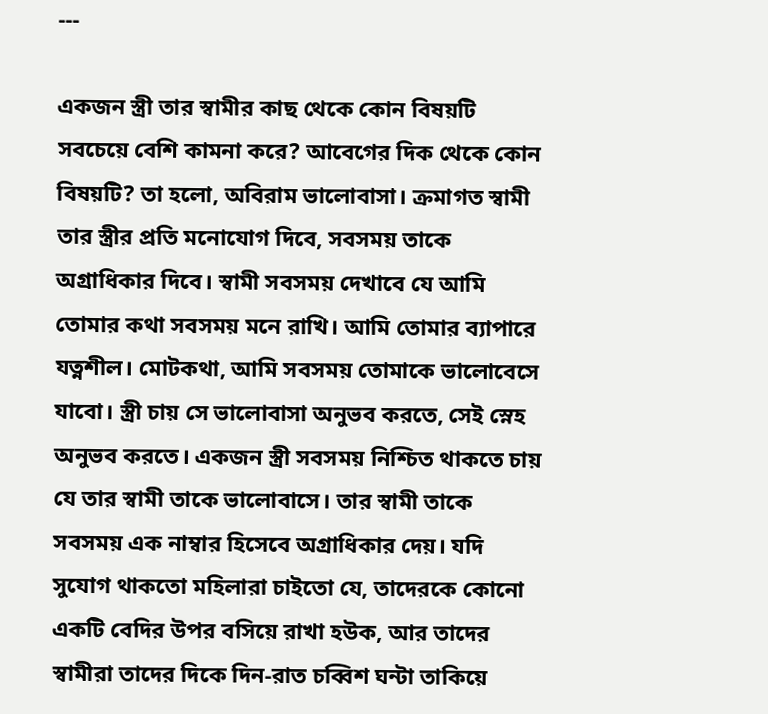---

একজন স্ত্রী তার স্বামীর কাছ থেকে কোন বিষয়টি সবচেয়ে বেশি কামনা করে? আবেগের দিক থেকে কোন বিষয়টি? তা হলো, অবিরাম ভালোবাসা। ক্রমাগত স্বামী তার স্ত্রীর প্রতি মনোযোগ দিবে, সবসময় তাকে অগ্রাধিকার দিবে। স্বামী সবসময় দেখাবে যে আমি তোমার কথা সবসময় মনে রাখি। আমি তোমার ব্যাপারে যত্নশীল। মোটকথা, আমি সবসময় তোমাকে ভালোবেসে যাবো। স্ত্রী চায় সে ভালোবাসা অনুভব করতে, সেই স্নেহ অনুভব করতে। একজন স্ত্রী সবসময় নিশ্চিত থাকতে চায় যে তার স্বামী তাকে ভালোবাসে। তার স্বামী তাকে সবসময় এক নাম্বার হিসেবে অগ্রাধিকার দেয়। যদি সুযোগ থাকতো মহিলারা চাইতো যে, তাদেরকে কোনো একটি বেদির উপর বসিয়ে রাখা হউক, আর তাদের স্বামীরা তাদের দিকে দিন-রাত চব্বিশ ঘন্টা তাকিয়ে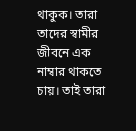থাকুক। তারা তাদের স্বামীর জীবনে এক নাম্বার থাকতে চায়। তাই তারা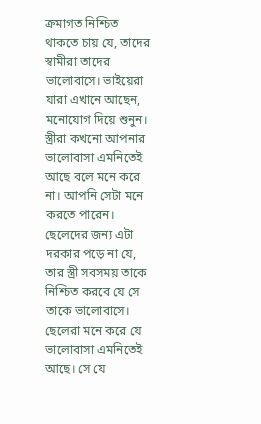ক্রমাগত নিশ্চিত থাকতে চায় যে, তাদের স্বামীরা তাদের ভালোবাসে। ভাইয়েরা যারা এখানে আছেন, মনোযোগ দিয়ে শুনুন। স্ত্রীরা কখনো আপনার ভালোবাসা এমনিতেই আছে বলে মনে করে না। আপনি সেটা মনে করতে পারেন। ছেলেদের জন্য এটা দরকার পড়ে না যে, তার স্ত্রী সবসময় তাকে নিশ্চিত করবে যে সে তাকে ভালোবাসে। ছেলেরা মনে করে যে ভালোবাসা এমনিতেই আছে। সে যে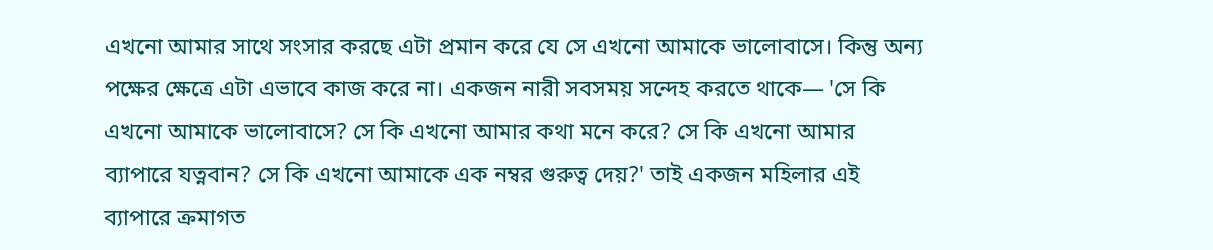এখনো আমার সাথে সংসার করছে এটা প্রমান করে যে সে এখনো আমাকে ভালোবাসে। কিন্তু অন্য পক্ষের ক্ষেত্রে এটা এভাবে কাজ করে না। একজন নারী সবসময় সন্দেহ করতে থাকে— 'সে কি এখনো আমাকে ভালোবাসে? সে কি এখনো আমার কথা মনে করে? সে কি এখনো আমার ব্যাপারে যত্নবান? সে কি এখনো আমাকে এক নম্বর গুরুত্ব দেয়?' তাই একজন মহিলার এই ব্যাপারে ক্রমাগত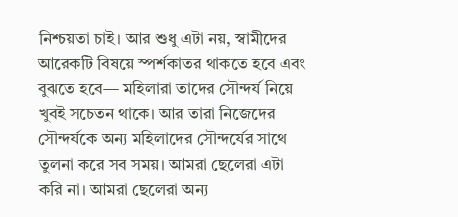নিশ্চয়তা চাই। আর শুধু এটা নয়, স্বামীদের আরেকটি বিষয়ে স্পর্শকাতর থাকতে হবে এবং বুঝতে হবে— মহিলারা তাদের সৌন্দর্য নিয়ে খুবই সচেতন থাকে। আর তারা নিজেদের সৌন্দর্যকে অন্য মহিলাদের সৌন্দর্যের সাথে তুলনা করে সব সময়। আমরা ছেলেরা এটা করি না। আমরা ছেলেরা অন্য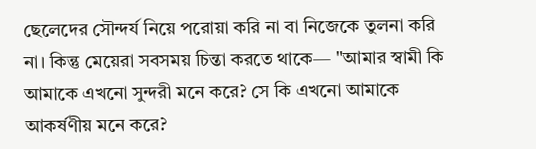ছেলেদের সৌন্দর্য নিয়ে পরোয়া করি না বা নিজেকে তুলনা করি না। কিন্তু মেয়েরা সবসময় চিন্তা করতে থাকে— "আমার স্বামী কি আমাকে এখনো সুন্দরী মনে করে? সে কি এখনো আমাকে আকর্ষণীয় মনে করে?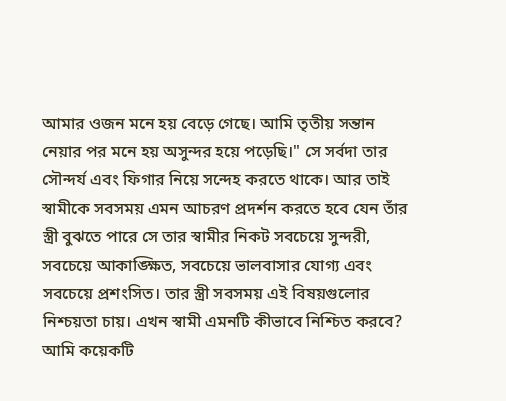আমার ওজন মনে হয় বেড়ে গেছে। আমি তৃতীয় সন্তান নেয়ার পর মনে হয় অসুন্দর হয়ে পড়েছি।" সে সর্বদা তার সৌন্দর্য এবং ফিগার নিয়ে সন্দেহ করতে থাকে। আর তাই স্বামীকে সবসময় এমন আচরণ প্রদর্শন করতে হবে যেন তাঁর স্ত্রী বুঝতে পারে সে তার স্বামীর নিকট সবচেয়ে সুন্দরী, সবচেয়ে আকাঙ্ক্ষিত, সবচেয়ে ভালবাসার যোগ্য এবং সবচেয়ে প্রশংসিত। তার স্ত্রী সবসময় এই বিষয়গুলোর নিশ্চয়তা চায়। এখন স্বামী এমনটি কীভাবে নিশ্চিত করবে? আমি কয়েকটি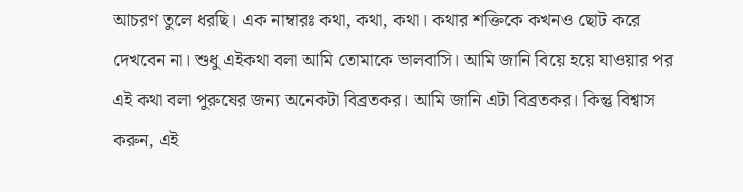আচরণ তুলে ধরছি। এক নাম্বারঃ কথা, কথা, কথা। কথার শক্তিকে কখনও ছোট করে দেখবেন না। শুধু এইকথা বলা আমি তোমাকে ভালবাসি। আমি জানি বিয়ে হয়ে যাওয়ার পর এই কথা বলা পুরুষের জন্য অনেকটা বিব্রতকর। আমি জানি এটা বিব্রতকর। কিন্তু বিশ্বাস করুন, এই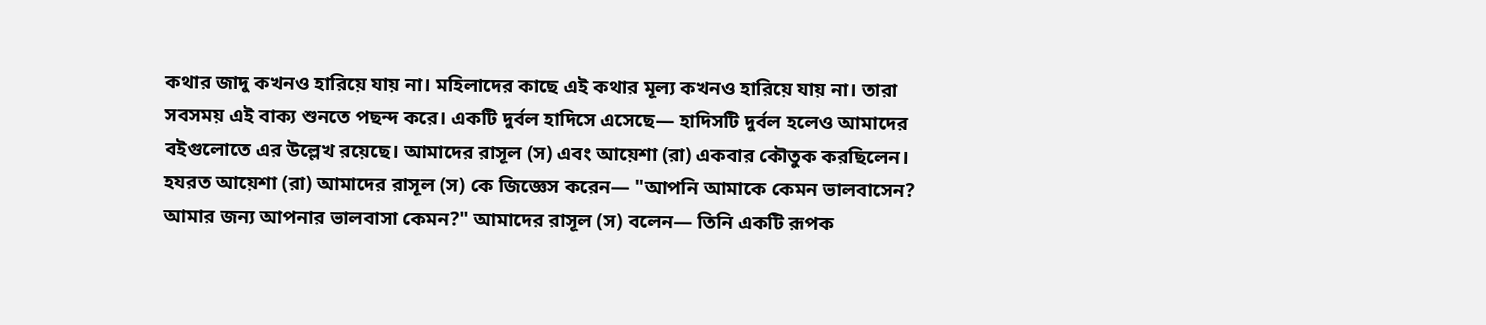কথার জাদু কখনও হারিয়ে যায় না। মহিলাদের কাছে এই কথার মূল্য কখনও হারিয়ে যায় না। তারা সবসময় এই বাক্য শুনতে পছন্দ করে। একটি দুর্বল হাদিসে এসেছে— হাদিসটি দুর্বল হলেও আমাদের বইগুলোতে এর উল্লেখ রয়েছে। আমাদের রাসূল (স) এবং আয়েশা (রা) একবার কৌতুক করছিলেন। হযরত আয়েশা (রা) আমাদের রাসূল (স) কে জিজ্ঞেস করেন— "আপনি আমাকে কেমন ভালবাসেন? আমার জন্য আপনার ভালবাসা কেমন?" আমাদের রাসূল (স) বলেন— তিনি একটি রূপক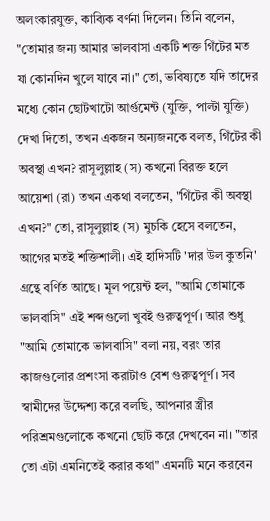অলংকারযুক্ত, কাব্যিক বর্ণনা দিলেন। তিনি বলেন, "তোমার জন্য আমার ভালবাসা একটি শক্ত গিঁটের মত যা কোনদিন খুলে যাবে না।" তো, ভবিষ্যতে যদি তাদের মধ্যে কোন ছোটখাটো আর্গুমেন্ট (যুক্তি, পাল্টা যুক্তি) দেখা দিতো, তখন একজন অন্যজনকে বলত, গিঁটের কী অবস্থা এখন? রাসূলুল্লাহ (স) কখনো বিরক্ত হলে আয়েশা (রা) তখন একথা বলতেন, "গিঁটের কী অবস্থা এখন?" তো, রাসূলুল্লাহ (স) মুচকি হেসে বলতেন, আগের মতই শক্তিশালী। এই হাদিসটি 'দার উল কুতনি' গ্রন্থে বর্ণিত আছে। মূল পয়েন্ট হল, "আমি তোমাকে ভালবাসি" এই শব্দগুলো খুবই গুরুত্বপূর্ণ। আর শুধু "আমি তোমাকে ভালবাসি" বলা নয়, বরং তার কাজগুলোর প্রশংসা করাটাও বেশ গুরুত্বপূর্ণ। সব স্বামীদের উদ্দেশ্য করে বলছি, আপনার স্ত্রীর পরিশ্রমগুলোকে কখনো ছোট করে দেখবেন না। "তার তো এটা এমনিতেই করার কথা" এমনটি মনে করবেন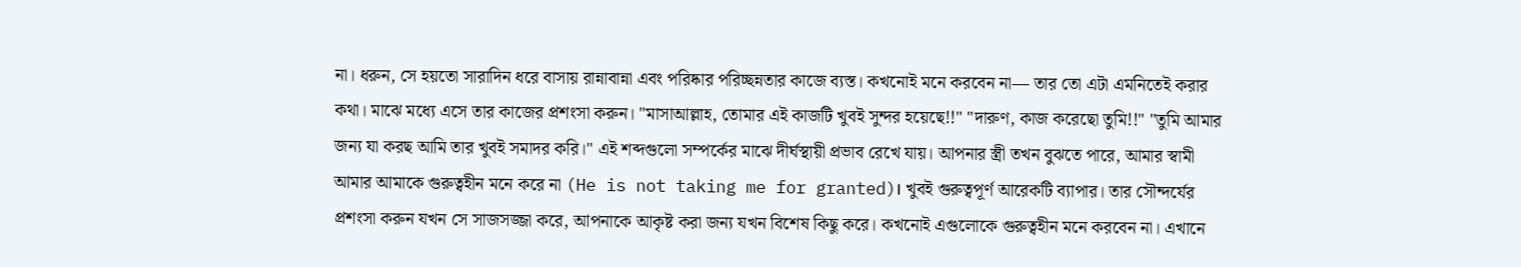না। ধরুন, সে হয়তো সারাদিন ধরে বাসায় রান্নাবান্না এবং পরিষ্কার পরিচ্ছন্নতার কাজে ব্যস্ত। কখনোই মনে করবেন না— তার তো এটা এমনিতেই করার কথা। মাঝে মধ্যে এসে তার কাজের প্রশংসা করুন। "মাসাআল্লাহ, তোমার এই কাজটি খুবই সুন্দর হয়েছে!!" "দারুণ, কাজ করেছো তুমি!!" "তুমি আমার জন্য যা করছ আমি তার খুবই সমাদর করি।" এই শব্দগুলো সম্পর্কের মাঝে দীর্ঘস্থায়ী প্রভাব রেখে যায়। আপনার স্ত্রী তখন বুঝতে পারে, আমার স্বামী আমার আমাকে গুরুত্বহীন মনে করে না (He is not taking me for granted)। খুবই গুরুত্বপূর্ণ আরেকটি ব্যাপার। তার সৌন্দর্যের প্রশংসা করুন যখন সে সাজসজ্জা করে, আপনাকে আকৃষ্ট করা জন্য যখন বিশেষ কিছু করে। কখনোই এগুলোকে গুরুত্বহীন মনে করবেন না। এখানে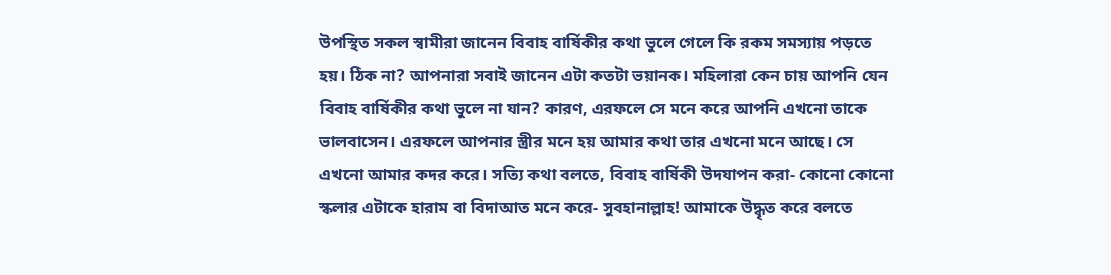উপস্থিত সকল স্বামীরা জানেন বিবাহ বার্ষিকীর কথা ভুলে গেলে কি রকম সমস্যায় পড়তে হয়। ঠিক না? আপনারা সবাই জানেন এটা কতটা ভয়ানক। মহিলারা কেন চায় আপনি যেন বিবাহ বার্ষিকীর কথা ভুলে না যান? কারণ, এরফলে সে মনে করে আপনি এখনো তাকে ভালবাসেন। এরফলে আপনার স্ত্রীর মনে হয় আমার কথা তার এখনো মনে আছে। সে এখনো আমার কদর করে। সত্যি কথা বলতে, বিবাহ বার্ষিকী উদযাপন করা- কোনো কোনো স্কলার এটাকে হারাম বা বিদাআত মনে করে- সুবহানাল্লাহ! আমাকে উদ্ধৃত করে বলতে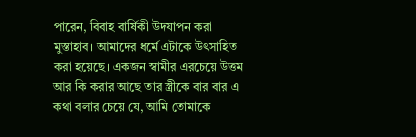পারেন, বিবাহ বার্ষিকী উদযাপন করা মুস্তাহাব। আমাদের ধর্মে এটাকে উৎসাহিত করা হয়েছে। একজন স্বামীর এরচেয়ে উত্তম আর কি করার আছে তার স্ত্রীকে বার বার এ কথা বলার চেয়ে যে, আমি তোমাকে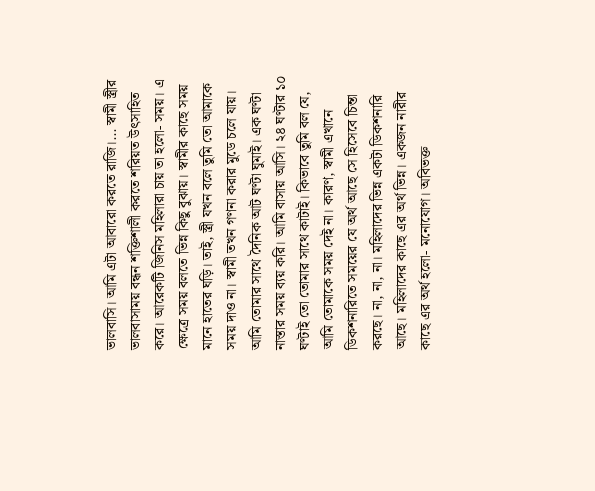ভালবাসি। আমি এটা আবারো করতে রাজি।... স্বামী স্ত্রীর ভালবাসাময় বন্ধন শক্তিশালী করতে শরিয়ত উৎসাহিত করে। আরেকটি জিনিস মহিলারা চায় তা হলো- সময়। এ ক্ষেত্রে সময় বলতে ভিন্ন কিছু বুঝায়। স্বামীর কাছে সময় মানে হাতের ঘড়ি। তাই, স্ত্রী যখন বলে তুমি তো আমাকে সময় দাও না। স্বামী তখন গণনা করার মুডে চলে যায়। আমি তোমার সাথে দৈনিক আট ঘণ্টা ঘুমাই। এক ঘণ্টা নাস্তার সময় ব্যয় করি। আমি বাসায় আসি। ২৪ ঘণ্টার ১০ ঘণ্টাই তো তোমার সাথে কাটাই। কিভাবে তুমি বল যে, আমি তোমাকে সময় দেই না। কারণ, স্বামী এখানে ডিকশনারিতে সময়ের যে অর্থ আছে সে হিসেবে চিন্তা করছে। না, না, না। মহিলাদের ভিন্ন একটা ডিকশনারি আছে। মহিলাদের কাছে এর অর্থ ভিন্ন। একজন নারীর কাছে এর অর্থ হলো- মনোযোগ। অবিভক্ত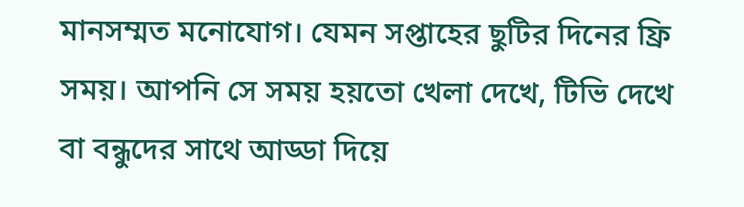মানসম্মত মনোযোগ। যেমন সপ্তাহের ছুটির দিনের ফ্রি সময়। আপনি সে সময় হয়তো খেলা দেখে, টিভি দেখে বা বন্ধুদের সাথে আড্ডা দিয়ে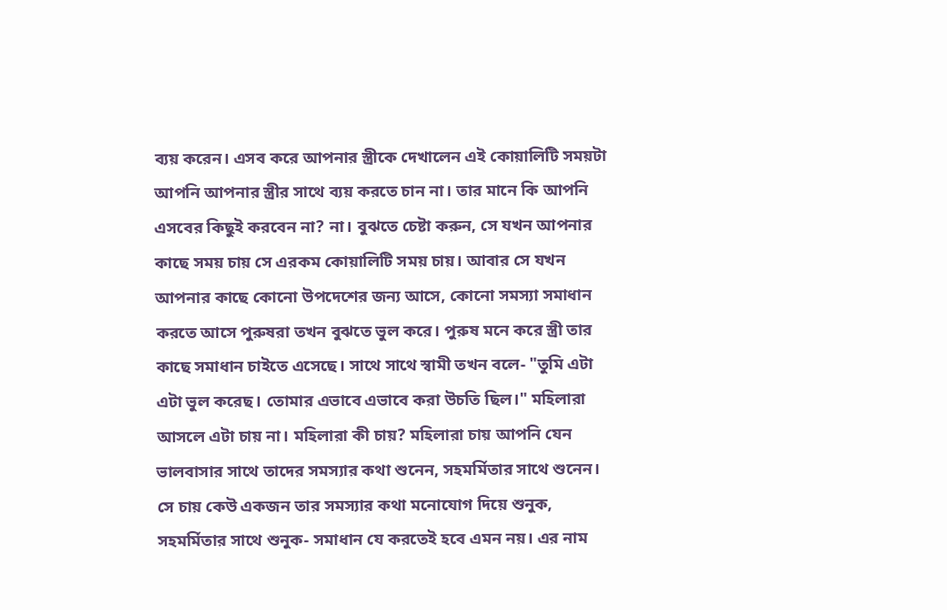ব্যয় করেন। এসব করে আপনার স্ত্রীকে দেখালেন এই কোয়ালিটি সময়টা আপনি আপনার স্ত্রীর সাথে ব্যয় করতে চান না। তার মানে কি আপনি এসবের কিছুই করবেন না? না। বুঝতে চেষ্টা করুন, সে যখন আপনার কাছে সময় চায় সে এরকম কোয়ালিটি সময় চায়। আবার সে যখন আপনার কাছে কোনো উপদেশের জন্য আসে, কোনো সমস্যা সমাধান করতে আসে পুরুষরা তখন বুঝতে ভুল করে। পুরুষ মনে করে স্ত্রী তার কাছে সমাধান চাইতে এসেছে। সাথে সাথে স্বামী তখন বলে- "তুমি এটা এটা ভুল করেছ। তোমার এভাবে এভাবে করা উচতি ছিল।" মহিলারা আসলে এটা চায় না। মহিলারা কী চায়? মহিলারা চায় আপনি যেন ভালবাসার সাথে তাদের সমস্যার কথা শুনেন, সহমর্মিতার সাথে শুনেন। সে চায় কেউ একজন তার সমস্যার কথা মনোযোগ দিয়ে শুনুক, সহমর্মিতার সাথে শুনুক- সমাধান যে করতেই হবে এমন নয়। এর নাম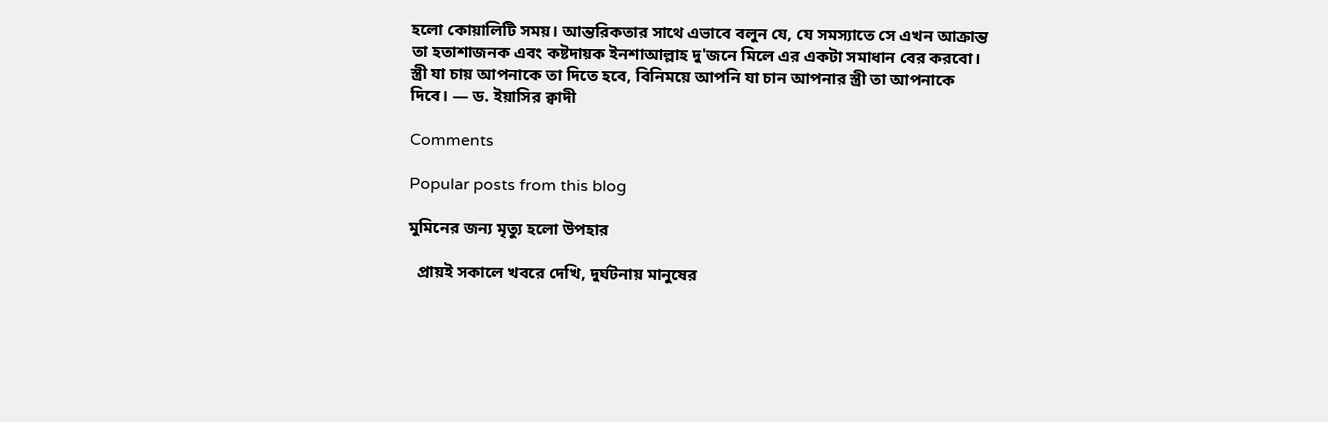হলো কোয়ালিটি সময়। আন্তরিকতার সাথে এভাবে বলুন যে, যে সমস্যাতে সে এখন আক্রান্ত তা হতাশাজনক এবং কষ্টদায়ক ইনশাআল্লাহ দু'জনে মিলে এর একটা সমাধান বের করবো। স্ত্রী যা চায় আপনাকে তা দিতে হবে, বিনিময়ে আপনি যা চান আপনার স্ত্রী তা আপনাকে দিবে। — ড. ইয়াসির ক্বাদী

Comments

Popular posts from this blog

মুমিনের জন্য মৃত্যু হলো উপহার

  প্রায়ই সকালে খবরে দেখি, দুর্ঘটনায় মানুষের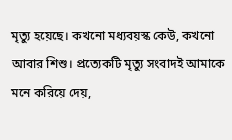মৃত্যু হয়েছে। কখনো মধ্যবয়স্ক কেউ, কখনো আবার শিশু। প্রত্যেকটি মৃত্যু সংবাদই আমাকে মনে করিয়ে দেয়,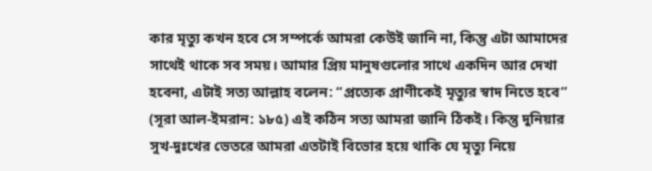কার মৃত্যু কখন হবে সে সম্পর্কে আমরা কেউই জানি না, কিন্তু এটা আমাদের সাথেই থাকে সব সময়। আমার প্রিয় মানুষগুলোর সাথে একদিন আর দেখা হবেনা, এটাই সত্য আল্লাহ বলেন: “প্রত্যেক প্রাণীকেই মৃত্যুর স্বাদ নিতে হবে” (সূরা আল-ইমরান: ১৮৫) এই কঠিন সত্য আমরা জানি ঠিকই। কিন্তু দুনিয়ার সুখ-দুঃখের ভেতরে আমরা এতটাই বিভোর হয়ে থাকি যে মৃত্যু নিয়ে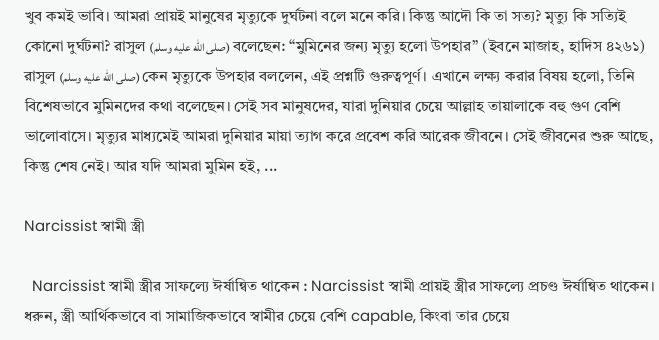খুব কমই ভাবি। আমরা প্রায়ই মানুষের মৃত্যুকে দুর্ঘটনা বলে মনে করি। কিন্তু আদৌ কি তা সত্য? মৃত্যু কি সত্যিই কোনো দুর্ঘটনা? রাসুল (صلى الله عليه وسلم) বলেছেন: “মুমিনের জন্য মৃত্যু হলো উপহার” (ইবনে মাজাহ, হাদিস ৪২৬১) রাসুল (صلى الله عليه وسلم) কেন মৃত্যুকে উপহার বললেন, এই প্রশ্নটি গুরুত্বপূর্ণ। এখানে লক্ষ্য করার বিষয় হলো, তিনি বিশেষভাবে মুমিনদের কথা বলেছেন। সেই সব মানুষদের, যারা দুনিয়ার চেয়ে আল্লাহ তায়ালাকে বহু গুণ বেশি ভালোবাসে। মৃত্যুর মাধ্যমেই আমরা দুনিয়ার মায়া ত্যাগ করে প্রবেশ করি আরেক জীবনে। সেই জীবনের শুরু আছে, কিন্তু শেষ নেই। আর যদি আমরা মুমিন হই, ...

Narcissist স্বামী স্ত্রী

  Narcissist স্বামী স্ত্রীর সাফল্যে ঈর্ষান্বিত থাকেন : Narcissist স্বামী প্রায়ই স্ত্রীর সাফল্যে প্রচণ্ড ঈর্ষান্বিত থাকেন। ধরুন, স্ত্রী আর্থিকভাবে বা সামাজিকভাবে স্বামীর চেয়ে বেশি capable, কিংবা তার চেয়ে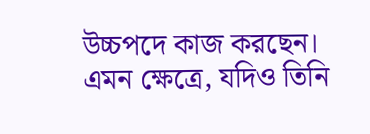উচ্চপদে কাজ করছেন। এমন ক্ষেত্রে, যদিও তিনি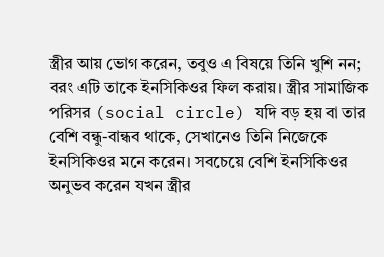স্ত্রীর আয় ভোগ করেন, তবুও এ বিষয়ে তিনি খুশি নন; বরং এটি তাকে ইনসিকিওর ফিল করায়। স্ত্রীর সামাজিক পরিসর (social circle) যদি বড় হয় বা তার বেশি বন্ধু-বান্ধব থাকে, সেখানেও তিনি নিজেকে ইনসিকিওর মনে করেন। সবচেয়ে বেশি ইনসিকিওর অনুভব করেন যখন স্ত্রীর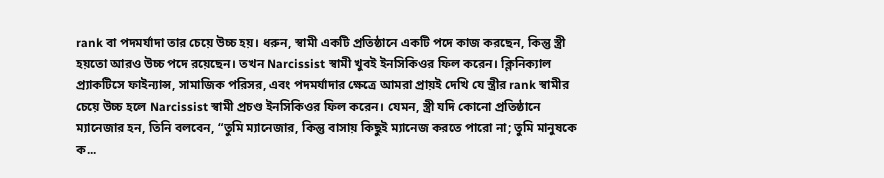rank বা পদমর্যাদা তার চেয়ে উচ্চ হয়। ধরুন, স্বামী একটি প্রতিষ্ঠানে একটি পদে কাজ করছেন, কিন্তু স্ত্রী হয়তো আরও উচ্চ পদে রয়েছেন। তখন Narcissist স্বামী খুবই ইনসিকিওর ফিল করেন। ক্লিনিক্যাল প্র্যাকটিসে ফাইন্যান্স, সামাজিক পরিসর, এবং পদমর্যাদার ক্ষেত্রে আমরা প্রায়ই দেখি যে স্ত্রীর rank স্বামীর চেয়ে উচ্চ হলে Narcissist স্বামী প্রচণ্ড ইনসিকিওর ফিল করেন। যেমন, স্ত্রী যদি কোনো প্রতিষ্ঠানে ম্যানেজার হন, তিনি বলবেন, “তুমি ম্যানেজার, কিন্তু বাসায় কিছুই ম্যানেজ করতে পারো না; তুমি মানুষকে ক...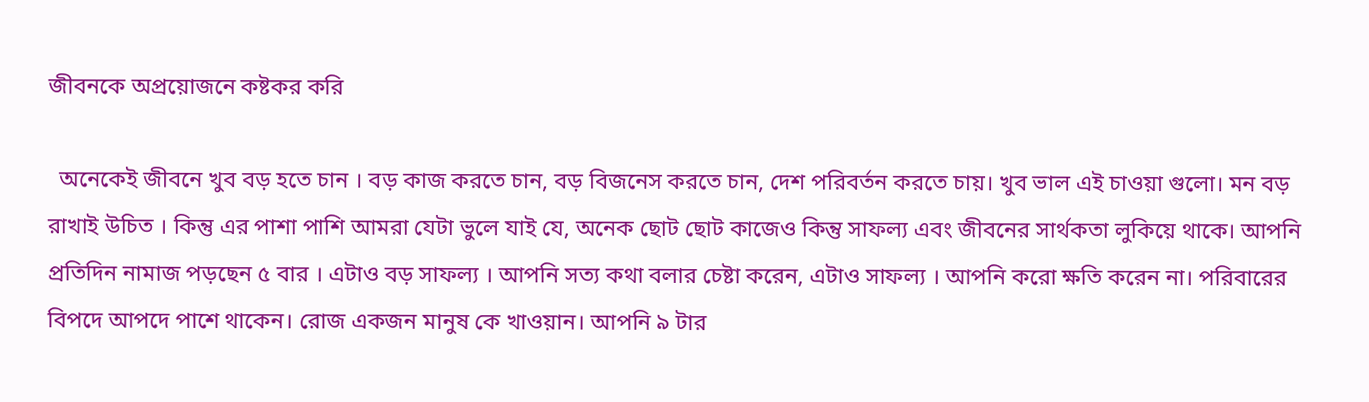জীবনকে অপ্রয়োজনে কষ্টকর করি

  অনেকেই জীবনে খুব বড় হতে চান । বড় কাজ করতে চান, বড় বিজনেস করতে চান, দেশ পরিবর্তন করতে চায়। খুব ভাল এই চাওয়া গুলো। মন বড় রাখাই উচিত । কিন্তু এর পাশা পাশি আমরা যেটা ভুলে যাই যে, অনেক ছোট ছোট কাজেও কিন্তু সাফল্য এবং জীবনের সার্থকতা লুকিয়ে থাকে। আপনি প্রতিদিন নামাজ পড়ছেন ৫ বার । এটাও বড় সাফল্য । আপনি সত্য কথা বলার চেষ্টা করেন, এটাও সাফল্য । আপনি করো ক্ষতি করেন না। পরিবারের বিপদে আপদে পাশে থাকেন। রোজ একজন মানুষ কে খাওয়ান। আপনি ৯ টার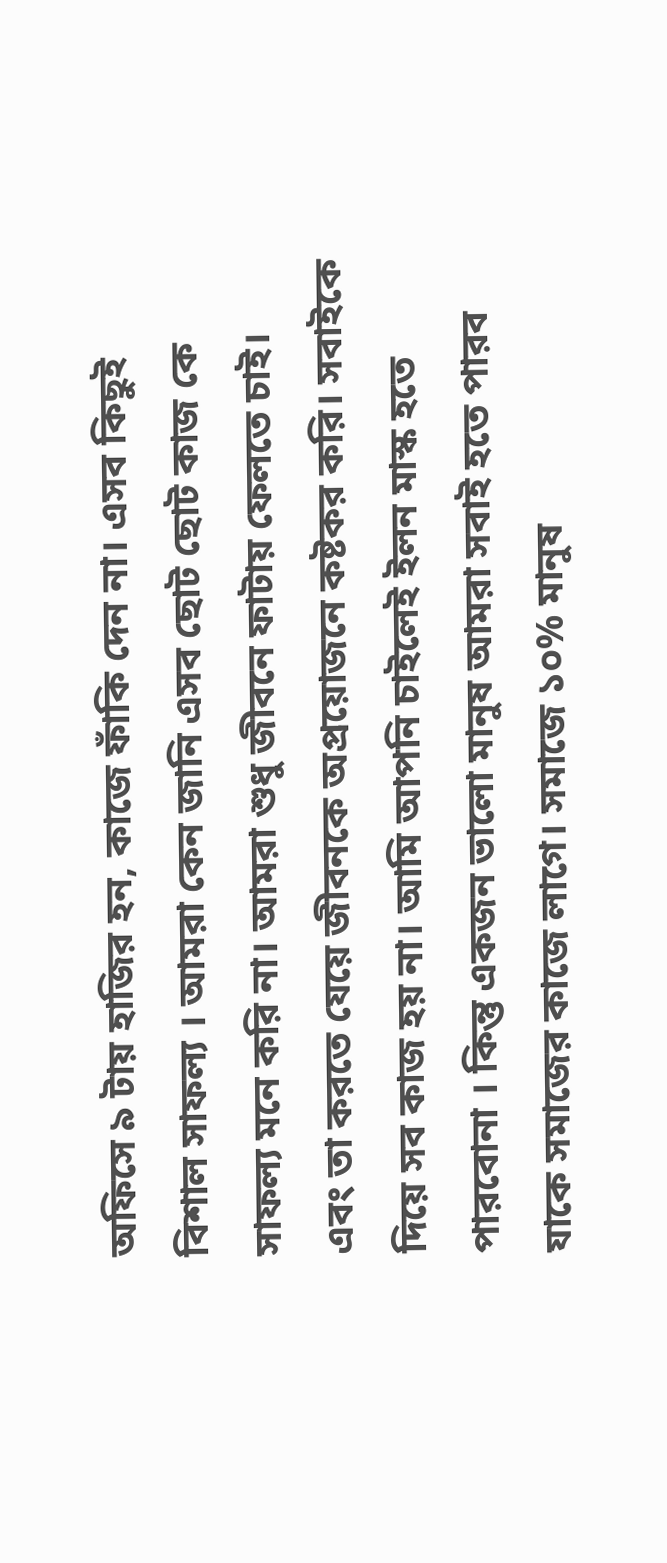অফিসে ৯ টায় হাজির হন, কাজে ফাঁকি দেন না। এসব কিছুই বিশাল সাফল্য । আমরা কেন জানি এসব ছোট ছোট কাজ কে সাফল্য মনে করি না। আমরা শুধু জীবনে ফাটায় ফেলতে চাই। এবং তা করতে যেয়ে জীবনকে অপ্রয়োজনে কষ্টকর করি। সবাইকে দিয়ে সব কাজ হয় না। আমি আপনি চাইলেই ইলন মাস্ক হতে পারবোনা । কিন্তু একজন ভালো মানুষ আমরা সবাই হতে পারব যাকে সমাজের কাজে লাগে। সমাজে ১০% মানুষ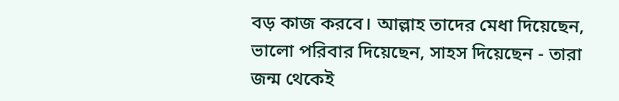বড় কাজ করবে। আল্লাহ তাদের মেধা দিয়েছেন, ভালো পরিবার দিয়েছেন, সাহস দিয়েছেন - তারা জন্ম থেকেই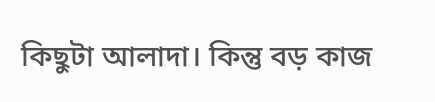কিছুটা আলাদা। কিন্তু বড় কাজ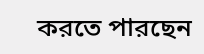করতে পারছেন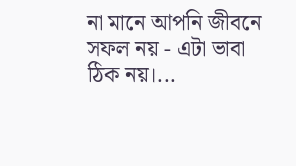না মানে আপনি জীবনে সফল নয় - এটা ভাবা ঠিক নয়।...